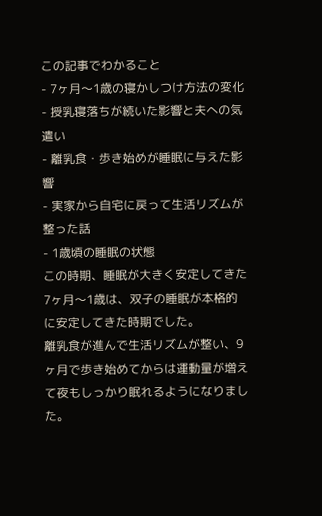この記事でわかること
- 7ヶ月〜1歳の寝かしつけ方法の変化
- 授乳寝落ちが続いた影響と夫への気遣い
- 離乳食・歩き始めが睡眠に与えた影響
- 実家から自宅に戻って生活リズムが整った話
- 1歳頃の睡眠の状態
この時期、睡眠が大きく安定してきた
7ヶ月〜1歳は、双子の睡眠が本格的に安定してきた時期でした。
離乳食が進んで生活リズムが整い、9ヶ月で歩き始めてからは運動量が増えて夜もしっかり眠れるようになりました。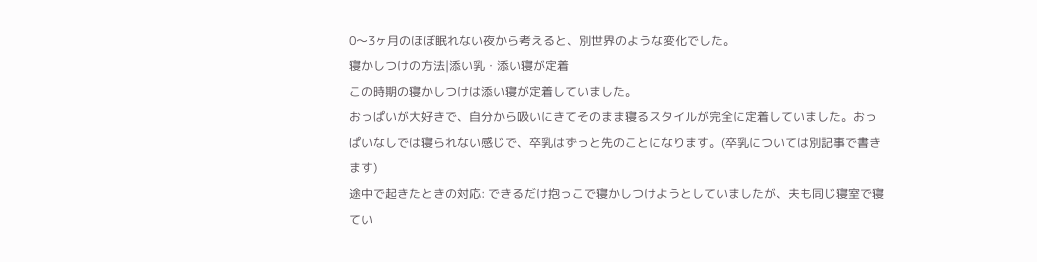0〜3ヶ月のほぼ眠れない夜から考えると、別世界のような変化でした。
寝かしつけの方法|添い乳・添い寝が定着
この時期の寝かしつけは添い寝が定着していました。
おっぱいが大好きで、自分から吸いにきてそのまま寝るスタイルが完全に定着していました。おっぱいなしでは寝られない感じで、卒乳はずっと先のことになります。(卒乳については別記事で書きます)
途中で起きたときの対応: できるだけ抱っこで寝かしつけようとしていましたが、夫も同じ寝室で寝てい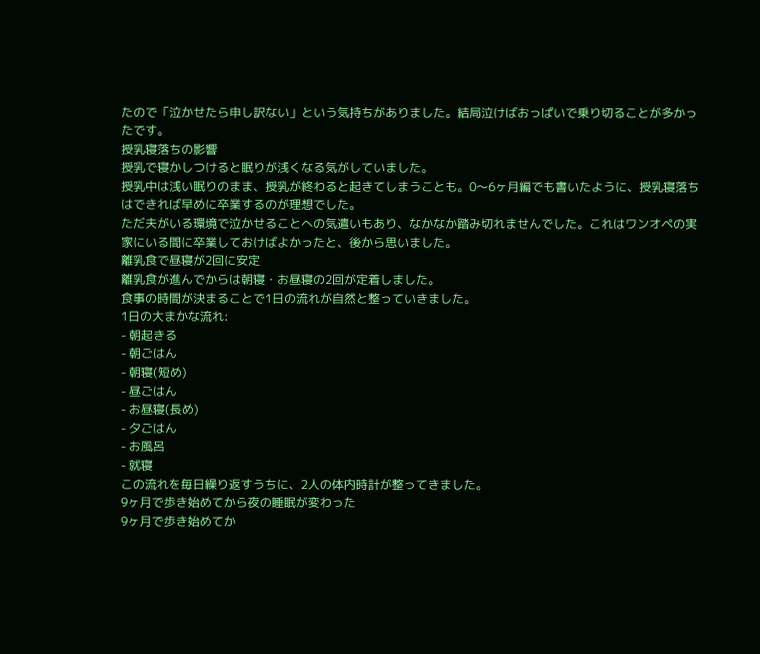たので「泣かせたら申し訳ない」という気持ちがありました。結局泣けばおっぱいで乗り切ることが多かったです。
授乳寝落ちの影響
授乳で寝かしつけると眠りが浅くなる気がしていました。
授乳中は浅い眠りのまま、授乳が終わると起きてしまうことも。0〜6ヶ月編でも書いたように、授乳寝落ちはできれば早めに卒業するのが理想でした。
ただ夫がいる環境で泣かせることへの気遣いもあり、なかなか踏み切れませんでした。これはワンオペの実家にいる間に卒業しておけばよかったと、後から思いました。
離乳食で昼寝が2回に安定
離乳食が進んでからは朝寝・お昼寝の2回が定着しました。
食事の時間が決まることで1日の流れが自然と整っていきました。
1日の大まかな流れ:
- 朝起きる
- 朝ごはん
- 朝寝(短め)
- 昼ごはん
- お昼寝(長め)
- 夕ごはん
- お風呂
- 就寝
この流れを毎日繰り返すうちに、2人の体内時計が整ってきました。
9ヶ月で歩き始めてから夜の睡眠が変わった
9ヶ月で歩き始めてか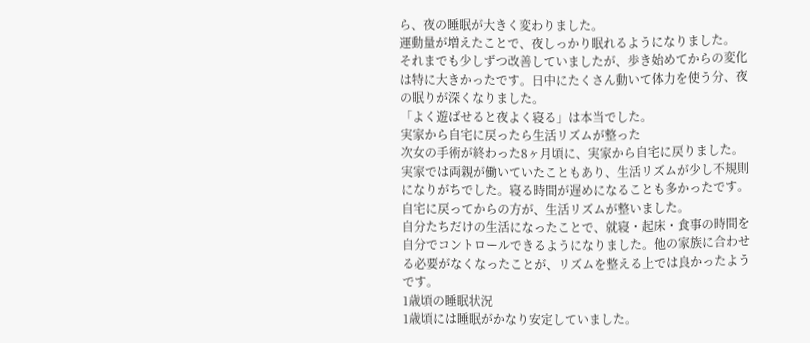ら、夜の睡眠が大きく変わりました。
運動量が増えたことで、夜しっかり眠れるようになりました。
それまでも少しずつ改善していましたが、歩き始めてからの変化は特に大きかったです。日中にたくさん動いて体力を使う分、夜の眠りが深くなりました。
「よく遊ばせると夜よく寝る」は本当でした。
実家から自宅に戻ったら生活リズムが整った
次女の手術が終わった8ヶ月頃に、実家から自宅に戻りました。
実家では両親が働いていたこともあり、生活リズムが少し不規則になりがちでした。寝る時間が遅めになることも多かったです。
自宅に戻ってからの方が、生活リズムが整いました。
自分たちだけの生活になったことで、就寝・起床・食事の時間を自分でコントロールできるようになりました。他の家族に合わせる必要がなくなったことが、リズムを整える上では良かったようです。
1歳頃の睡眠状況
1歳頃には睡眠がかなり安定していました。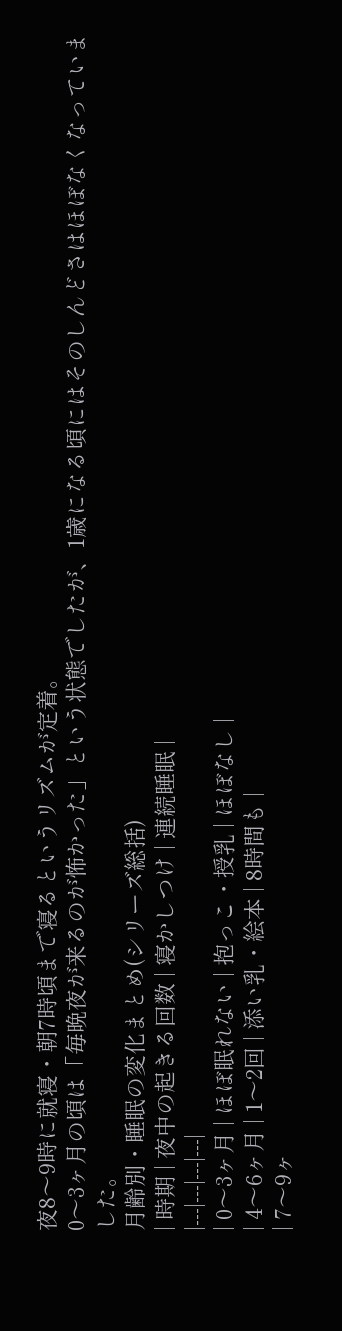夜8〜9時に就寝・朝7時頃まで寝るというリズムが定着。
0〜3ヶ月の頃は「毎晩夜が来るのが怖かった」という状態でしたが、1歳になる頃にはそのしんどさはほぼなくなっていました。
月齢別・睡眠の変化まとめ(シリーズ総括)
| 時期 | 夜中の起きる回数 | 寝かしつけ | 連続睡眠 |
|---|---|---|---|
| 0〜3ヶ月 | ほぼ眠れない | 抱っこ・授乳 | ほぼなし |
| 4〜6ヶ月 | 1〜2回 | 添い乳・絵本 | 8時間も |
| 7〜9ヶ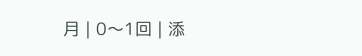月 | 0〜1回 | 添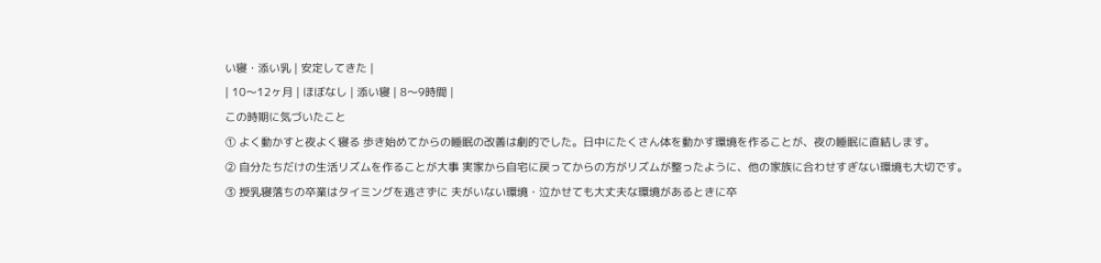い寝・添い乳 | 安定してきた |
| 10〜12ヶ月 | ほぼなし | 添い寝 | 8〜9時間 |
この時期に気づいたこと
① よく動かすと夜よく寝る 歩き始めてからの睡眠の改善は劇的でした。日中にたくさん体を動かす環境を作ることが、夜の睡眠に直結します。
② 自分たちだけの生活リズムを作ることが大事 実家から自宅に戻ってからの方がリズムが整ったように、他の家族に合わせすぎない環境も大切です。
③ 授乳寝落ちの卒業はタイミングを逃さずに 夫がいない環境・泣かせても大丈夫な環境があるときに卒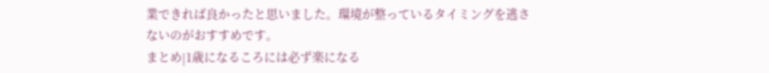業できれば良かったと思いました。環境が整っているタイミングを逃さないのがおすすめです。
まとめ|1歳になるころには必ず楽になる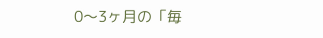0〜3ヶ月の「毎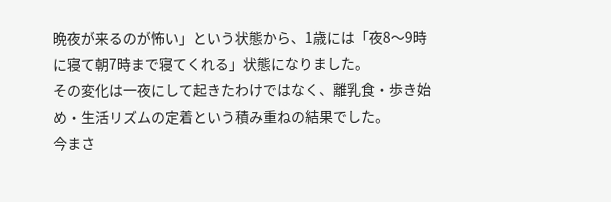晩夜が来るのが怖い」という状態から、1歳には「夜8〜9時に寝て朝7時まで寝てくれる」状態になりました。
その変化は一夜にして起きたわけではなく、離乳食・歩き始め・生活リズムの定着という積み重ねの結果でした。
今まさ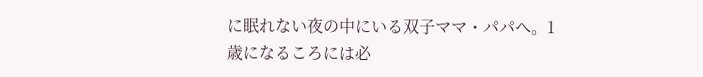に眠れない夜の中にいる双子ママ・パパへ。1歳になるころには必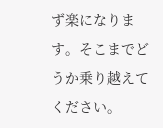ず楽になります。そこまでどうか乗り越えてください。